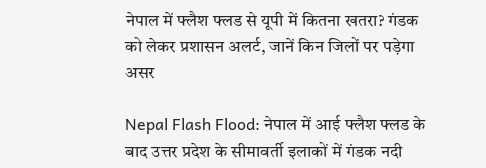नेपाल में फ्लैश फ्लड से यूपी में कितना खतरा? गंडक को लेकर प्रशासन अलर्ट, जानें किन जिलों पर पड़ेगा असर

Nepal Flash Flood: नेपाल में आई फ्लैश फ्लड के बाद उत्तर प्रदेश के सीमावर्ती इलाकों में गंडक नदी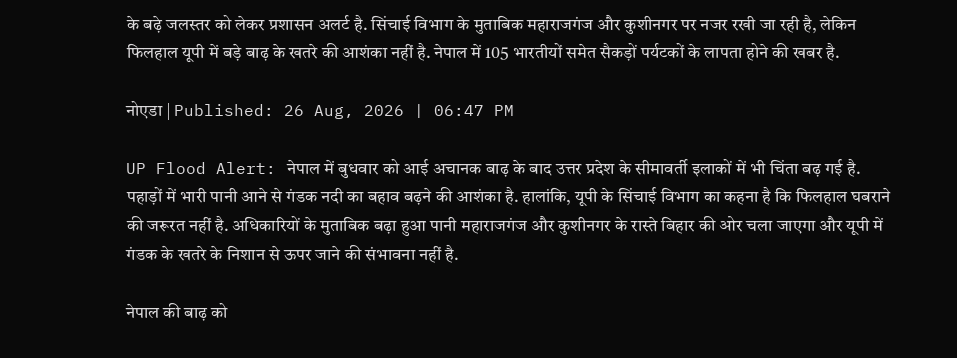के बढ़े जलस्तर को लेकर प्रशासन अलर्ट है. सिंचाई विभाग के मुताबिक महाराजगंज और कुशीनगर पर नजर रखी जा रही है, लेकिन फिलहाल यूपी में बड़े बाढ़ के खतरे की आशंका नहीं है. नेपाल में 105 भारतीयों समेत सैकड़ों पर्यटकों के लापता होने की खबर है.

नोएडा | Published: 26 Aug, 2026 | 06:47 PM

UP Flood Alert: नेपाल में बुधवार को आई अचानक बाढ़ के बाद उत्तर प्रदेश के सीमावर्ती इलाकों में भी चिंता बढ़ गई है. पहाड़ों में भारी पानी आने से गंडक नदी का बहाव बढ़ने की आशंका है. हालांकि, यूपी के सिंचाई विभाग का कहना है कि फिलहाल घबराने की जरूरत नहीं है. अधिकारियों के मुताबिक बढ़ा हुआ पानी महाराजगंज और कुशीनगर के रास्ते बिहार की ओर चला जाएगा और यूपी में गंडक के खतरे के निशान से ऊपर जाने की संभावना नहीं है.

नेपाल की बाढ़ को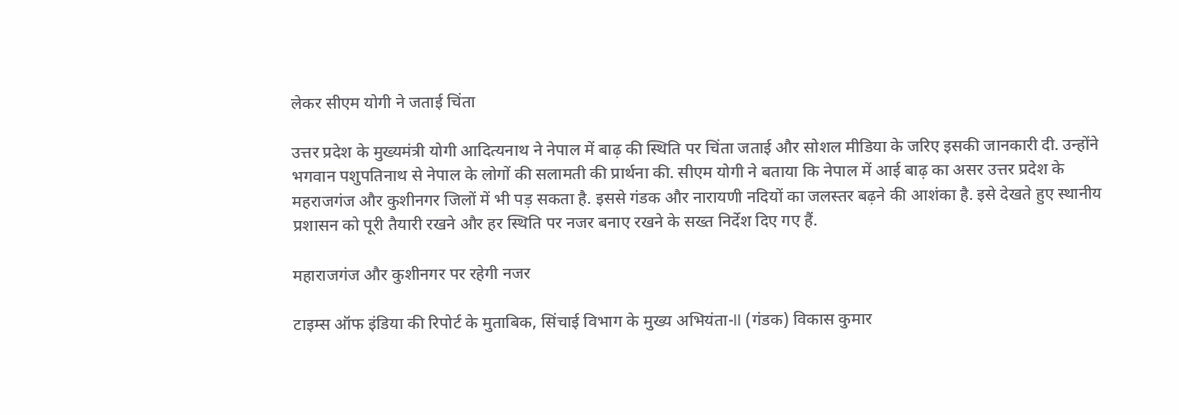लेकर सीएम योगी ने जताई चिंता

उत्तर प्रदेश के मुख्यमंत्री योगी आदित्यनाथ ने नेपाल में बाढ़ की स्थिति पर चिंता जताई और सोशल मीडिया के जरिए इसकी जानकारी दी. उन्होंने भगवान पशुपतिनाथ से नेपाल के लोगों की सलामती की प्रार्थना की. सीएम योगी ने बताया कि नेपाल में आई बाढ़ का असर उत्तर प्रदेश के महराजगंज और कुशीनगर जिलों में भी पड़ सकता है. इससे गंडक और नारायणी नदियों का जलस्तर बढ़ने की आशंका है. इसे देखते हुए स्थानीय प्रशासन को पूरी तैयारी रखने और हर स्थिति पर नजर बनाए रखने के सख्त निर्देश दिए गए हैं.

महाराजगंज और कुशीनगर पर रहेगी नजर

टाइम्स ऑफ इंडिया की रिपोर्ट के मुताबिक, सिंचाई विभाग के मुख्य अभियंता-II (गंडक) विकास कुमार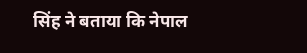सिंह ने बताया कि नेपाल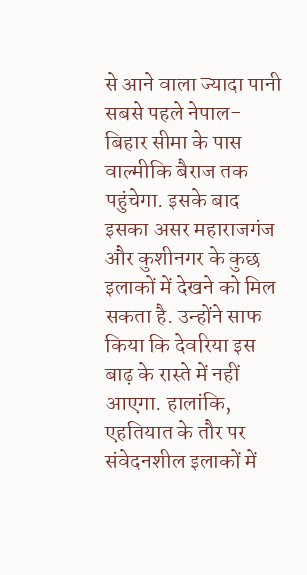से आने वाला ज्यादा पानी सबसे पहले नेपाल-बिहार सीमा के पास वाल्मीकि बैराज तक पहुंचेगा. इसके बाद इसका असर महाराजगंज और कुशीनगर के कुछ इलाकों में देखने को मिल सकता है. उन्होंने साफ किया कि देवरिया इस बाढ़ के रास्ते में नहीं आएगा. हालांकि, एहतियात के तौर पर संवेदनशील इलाकों में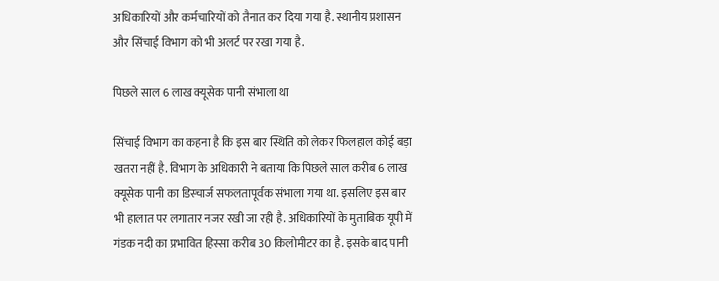अधिकारियों और कर्मचारियों को तैनात कर दिया गया है. स्थानीय प्रशासन और सिंचाई विभाग को भी अलर्ट पर रखा गया है.

पिछले साल 6 लाख क्यूसेक पानी संभाला था

सिंचाई विभाग का कहना है कि इस बार स्थिति को लेकर फिलहाल कोई बड़ा खतरा नहीं है. विभाग के अधिकारी ने बताया कि पिछले साल करीब 6 लाख क्यूसेक पानी का डिस्चार्ज सफलतापूर्वक संभाला गया था. इसलिए इस बार भी हालात पर लगातार नजर रखी जा रही है. अधिकारियों के मुताबिक यूपी में गंडक नदी का प्रभावित हिस्सा करीब 30 किलोमीटर का है. इसके बाद पानी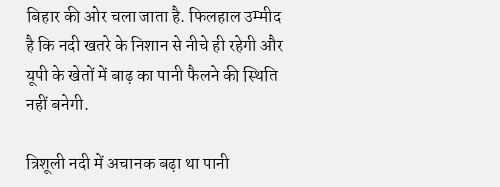बिहार की ओर चला जाता है. फिलहाल उम्मीद है कि नदी खतरे के निशान से नीचे ही रहेगी और यूपी के खेतों में बाढ़ का पानी फैलने की स्थिति नहीं बनेगी.

त्रिशूली नदी में अचानक बढ़ा था पानी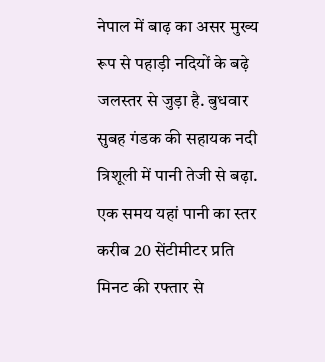नेपाल में बाढ़ का असर मुख्य रूप से पहाड़ी नदियों के बढ़े जलस्तर से जुड़ा है. बुधवार सुबह गंडक की सहायक नदी त्रिशूली में पानी तेजी से बढ़ा. एक समय यहां पानी का स्तर करीब 20 सेंटीमीटर प्रति मिनट की रफ्तार से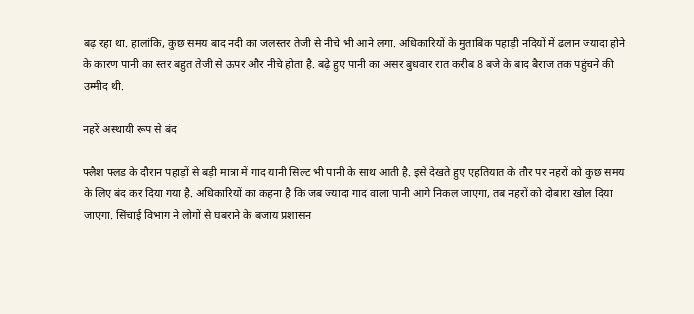बढ़ रहा था. हालांकि, कुछ समय बाद नदी का जलस्तर तेजी से नीचे भी आने लगा. अधिकारियों के मुताबिक पहाड़ी नदियों में ढलान ज्यादा होने के कारण पानी का स्तर बहुत तेजी से ऊपर और नीचे होता है. बढ़े हुए पानी का असर बुधवार रात करीब 8 बजे के बाद बैराज तक पहुंचने की उम्मीद थी.

नहरें अस्थायी रूप से बंद

फ्लैश फ्लड के दौरान पहाड़ों से बड़ी मात्रा में गाद यानी सिल्ट भी पानी के साथ आती है. इसे देखते हुए एहतियात के तौर पर नहरों को कुछ समय के लिए बंद कर दिया गया है. अधिकारियों का कहना है कि जब ज्यादा गाद वाला पानी आगे निकल जाएगा, तब नहरों को दोबारा खोल दिया जाएगा. सिंचाई विभाग ने लोगों से घबराने के बजाय प्रशासन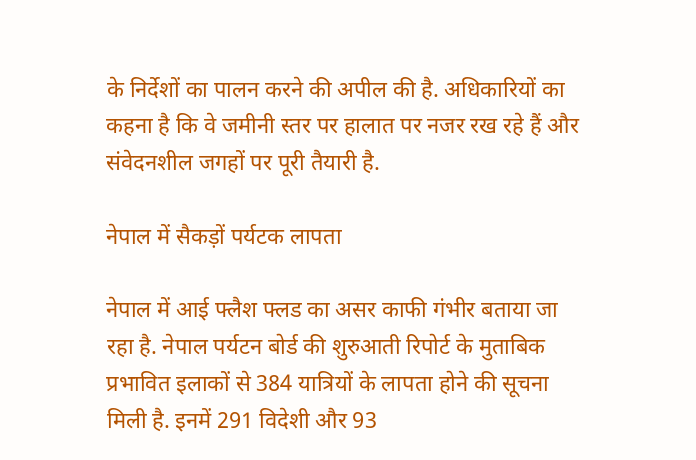के निर्देशों का पालन करने की अपील की है. अधिकारियों का कहना है कि वे जमीनी स्तर पर हालात पर नजर रख रहे हैं और संवेदनशील जगहों पर पूरी तैयारी है.

नेपाल में सैकड़ों पर्यटक लापता

नेपाल में आई फ्लैश फ्लड का असर काफी गंभीर बताया जा रहा है. नेपाल पर्यटन बोर्ड की शुरुआती रिपोर्ट के मुताबिक प्रभावित इलाकों से 384 यात्रियों के लापता होने की सूचना मिली है. इनमें 291 विदेशी और 93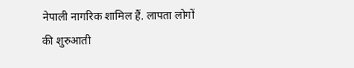नेपाली नागरिक शामिल हैं. लापता लोगों की शुरुआती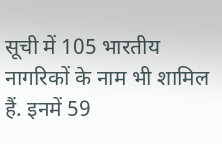सूची में 105 भारतीय नागरिकों के नाम भी शामिल हैं. इनमें 59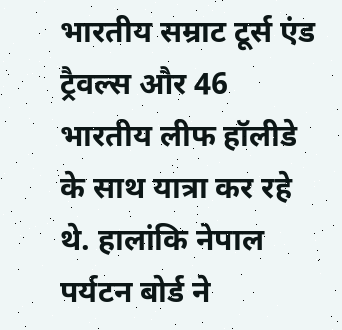भारतीय सम्राट टूर्स एंड ट्रैवल्स और 46 भारतीय लीफ हॉलीडे के साथ यात्रा कर रहे थे. हालांकि नेपाल पर्यटन बोर्ड ने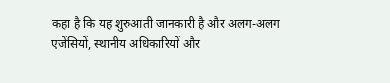कहा है कि यह शुरुआती जानकारी है और अलग-अलग एजेंसियों, स्थानीय अधिकारियों और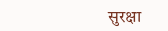सुरक्षा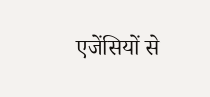एजेंसियों से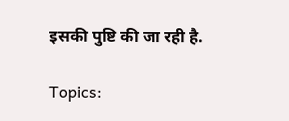इसकी पुष्टि की जा रही है.

Topics: